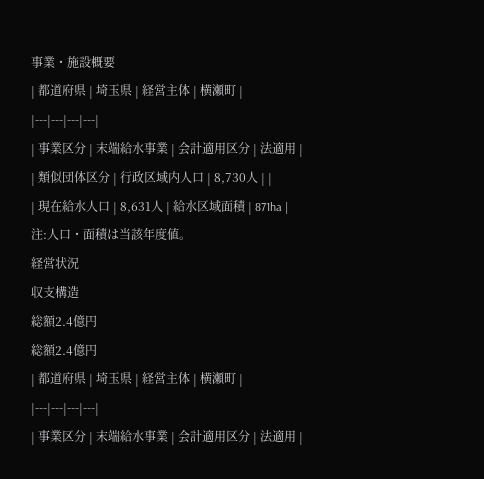事業・施設概要
| 都道府県 | 埼玉県 | 経営主体 | 横瀬町 |
|---|---|---|---|
| 事業区分 | 末端給水事業 | 会計適用区分 | 法適用 |
| 類似団体区分 | 行政区域内人口 | 8,730人 | |
| 現在給水人口 | 8,631人 | 給水区域面積 | 871ha |
注:人口・面積は当該年度値。
経営状況
収支構造
総額2.4億円
総額2.4億円
| 都道府県 | 埼玉県 | 経営主体 | 横瀬町 |
|---|---|---|---|
| 事業区分 | 末端給水事業 | 会計適用区分 | 法適用 |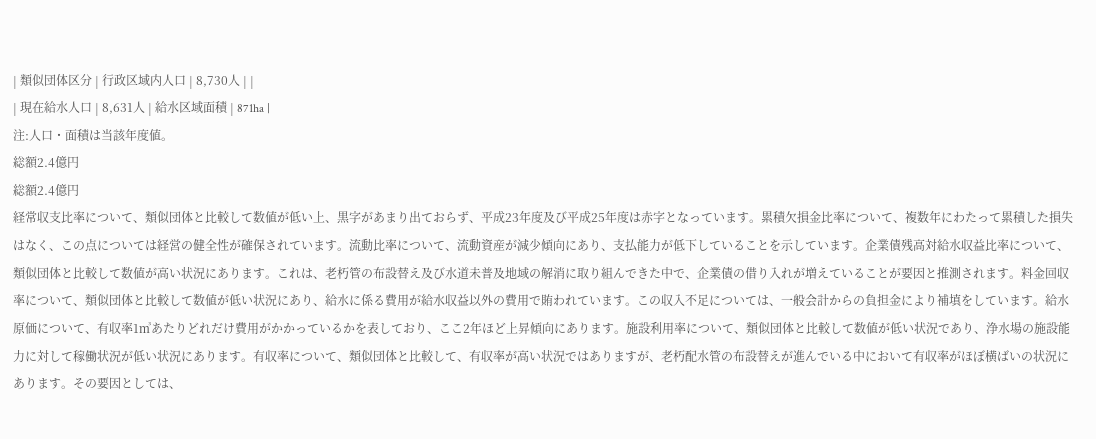| 類似団体区分 | 行政区域内人口 | 8,730人 | |
| 現在給水人口 | 8,631人 | 給水区域面積 | 871ha |
注:人口・面積は当該年度値。
総額2.4億円
総額2.4億円
経常収支比率について、類似団体と比較して数値が低い上、黒字があまり出ておらず、平成23年度及び平成25年度は赤字となっています。累積欠損金比率について、複数年にわたって累積した損失はなく、この点については経営の健全性が確保されています。流動比率について、流動資産が減少傾向にあり、支払能力が低下していることを示しています。企業債残高対給水収益比率について、類似団体と比較して数値が高い状況にあります。これは、老朽管の布設替え及び水道未普及地域の解消に取り組んできた中で、企業債の借り入れが増えていることが要因と推測されます。料金回収率について、類似団体と比較して数値が低い状況にあり、給水に係る費用が給水収益以外の費用で賄われています。この収入不足については、一般会計からの負担金により補填をしています。給水原価について、有収率1㎥あたりどれだけ費用がかかっているかを表しており、ここ2年ほど上昇傾向にあります。施設利用率について、類似団体と比較して数値が低い状況であり、浄水場の施設能力に対して稼働状況が低い状況にあります。有収率について、類似団体と比較して、有収率が高い状況ではありますが、老朽配水管の布設替えが進んでいる中において有収率がほぼ横ばいの状況にあります。その要因としては、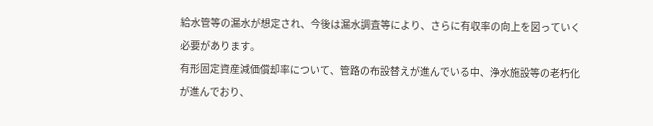給水管等の漏水が想定され、今後は漏水調査等により、さらに有収率の向上を図っていく必要があります。
有形固定資産減価償却率について、管路の布設替えが進んでいる中、浄水施設等の老朽化が進んでおり、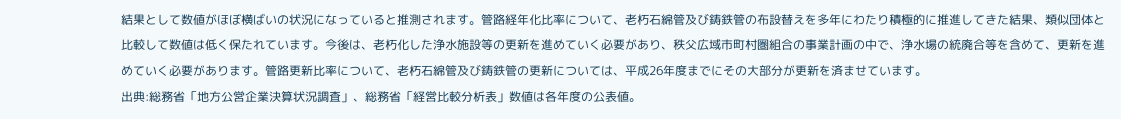結果として数値がほぼ横ばいの状況になっていると推測されます。管路経年化比率について、老朽石綿管及び鋳鉄管の布設替えを多年にわたり積極的に推進してきた結果、類似団体と比較して数値は低く保たれています。今後は、老朽化した浄水施設等の更新を進めていく必要があり、秩父広域市町村圏組合の事業計画の中で、浄水場の統廃合等を含めて、更新を進めていく必要があります。管路更新比率について、老朽石綿管及び鋳鉄管の更新については、平成26年度までにその大部分が更新を済ませています。
出典:総務省「地方公営企業決算状況調査」、総務省「経営比較分析表」数値は各年度の公表値。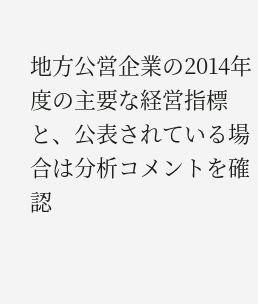地方公営企業の2014年度の主要な経営指標と、公表されている場合は分析コメントを確認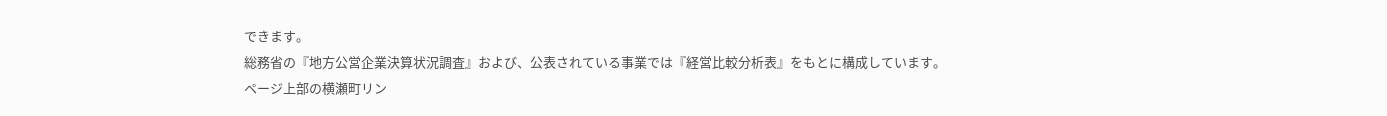できます。
総務省の『地方公営企業決算状況調査』および、公表されている事業では『経営比較分析表』をもとに構成しています。
ページ上部の横瀬町リン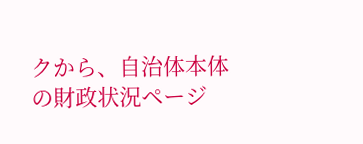クから、自治体本体の財政状況ページ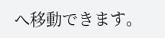へ移動できます。